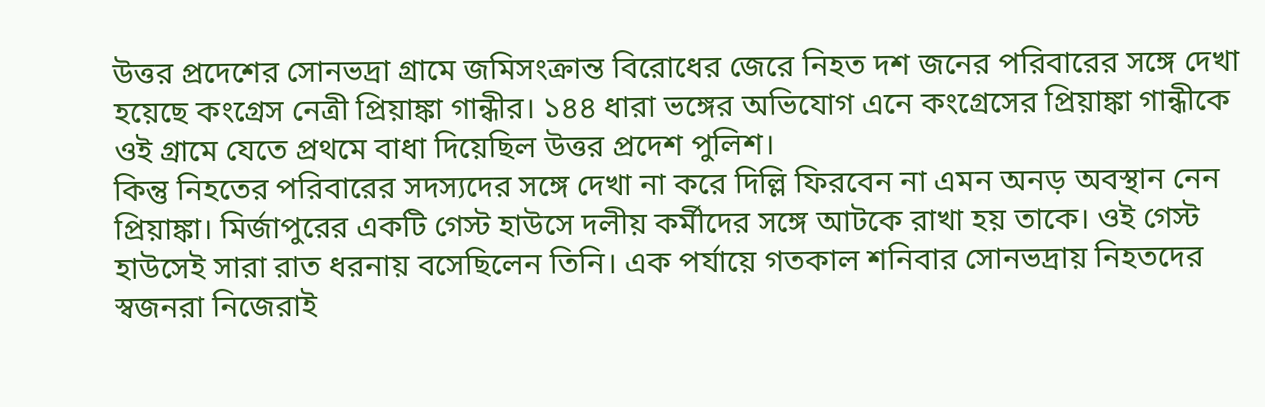উত্তর প্রদেশের সোনভদ্রা গ্রামে জমিসংক্রান্ত বিরোধের জেরে নিহত দশ জনের পরিবারের সঙ্গে দেখা হয়েছে কংগ্রেস নেত্রী প্রিয়াঙ্কা গান্ধীর। ১৪৪ ধারা ভঙ্গের অভিযোগ এনে কংগ্রেসের প্রিয়াঙ্কা গান্ধীকে ওই গ্রামে যেতে প্রথমে বাধা দিয়েছিল উত্তর প্রদেশ পুলিশ।
কিন্তু নিহতের পরিবারের সদস্যদের সঙ্গে দেখা না করে দিল্লি ফিরবেন না এমন অনড় অবস্থান নেন প্রিয়াঙ্কা। মির্জাপুরের একটি গেস্ট হাউসে দলীয় কর্মীদের সঙ্গে আটকে রাখা হয় তাকে। ওই গেস্ট হাউসেই সারা রাত ধরনায় বসেছিলেন তিনি। এক পর্যায়ে গতকাল শনিবার সোনভদ্রায় নিহতদের স্বজনরা নিজেরাই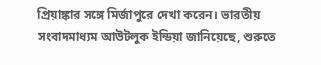প্রিয়াঙ্কার সঙ্গে মির্জাপুরে দেখা করেন। ভারতীয় সংবাদমাধ্যম আউটলুক ইন্ডিয়া জানিয়েছে, শুরুতে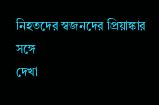নিহতদের স্বজনদের প্রিয়াঙ্কার সঙ্গে
দেখা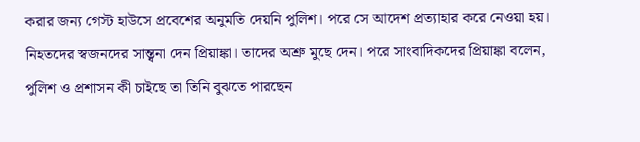করার জন্য গেস্ট হাউসে প্রবেশের অনুমতি দেয়নি পুলিশ। পরে সে আদেশ প্রত্যাহার করে নেওয়া হয়।
নিহতদের স্বজনদের সান্ত্বনা দেন প্রিয়াঙ্কা। তাদের অশ্রু মুছে দেন। পরে সাংবাদিকদের প্রিয়াঙ্কা বলেন, পুলিশ ও প্রশাসন কী চাইছে তা তিনি বুঝতে পারছেন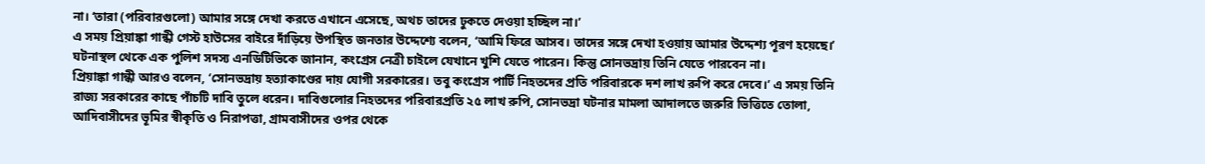না। ‘তারা (পরিবারগুলো) আমার সঙ্গে দেখা করতে এখানে এসেছে, অথচ তাদের ঢুকতে দেওয়া হচ্ছিল না।’
এ সময় প্রিয়াঙ্কা গান্ধী গেস্ট হাউসের বাইরে দাঁড়িয়ে উপস্থিত জনতার উদ্দেশ্যে বলেন, ‘আমি ফিরে আসব। তাদের সঙ্গে দেখা হওয়ায় আমার উদ্দেশ্য পূরণ হয়েছে।’ ঘটনাস্থল থেকে এক পুলিশ সদস্য এনডিটিভিকে জানান, কংগ্রেস নেত্রী চাইলে যেখানে খুশি যেতে পারেন। কিন্তু সোনভদ্রায় তিনি যেতে পারবেন না।
প্রিয়াঙ্কা গান্ধী আরও বলেন, ‘সোনভদ্রায় হত্যাকাণ্ডের দায় যোগী সরকারের। তবু কংগ্রেস পার্টি নিহতদের প্রতি পরিবারকে দশ লাখ রুপি করে দেবে।’ এ সময় তিনি রাজ্য সরকারের কাছে পাঁচটি দাবি তুলে ধরেন। দাবিগুলোর নিহতদের পরিবারপ্রতি ২৫ লাখ রুপি, সোনভদ্রা ঘটনার মামলা আদালতে জরুরি ভিত্তিতে তোলা, আদিবাসীদের ভূমির স্বীকৃতি ও নিরাপত্তা, গ্রামবাসীদের ওপর থেকে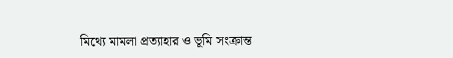মিথ্যে মামলা প্রত্যাহার ও ভূমি সংক্রান্ত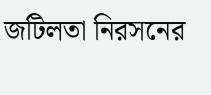জটিলতা নিরসনের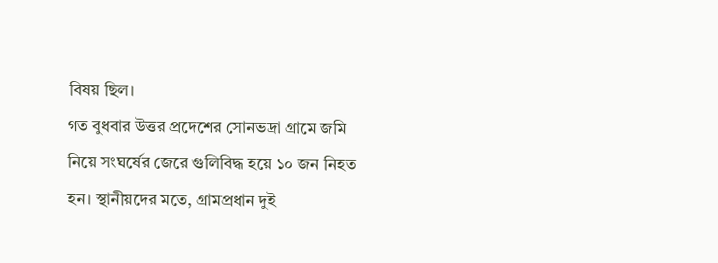বিষয় ছিল।
গত বুধবার উত্তর প্রদেশের সোনভদ্রা গ্রামে জমি নিয়ে সংঘর্ষের জেরে গুলিবিদ্ধ হয়ে ১০ জন নিহত হন। স্থানীয়দের মতে, গ্রামপ্রধান দুই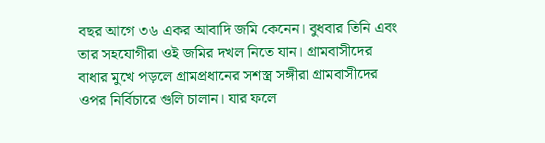বছর আগে ৩৬ একর আবাদি জমি কেনেন। বুধবার তিনি এবং তার সহযোগীরা ওই জমির দখল নিতে যান। গ্রামবাসীদের বাধার মুখে পড়লে গ্রামপ্রধানের সশস্ত্র সঙ্গীরা গ্রামবাসীদের ওপর নির্বিচারে গুলি চালান। যার ফলে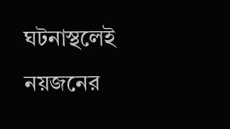ঘটনাস্থলেই নয়জনের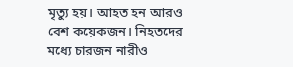মৃত্যু হয়। আহত হন আরও বেশ কয়েকজন। নিহতদের মধ্যে চারজন নারীও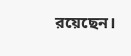রয়েছেন।